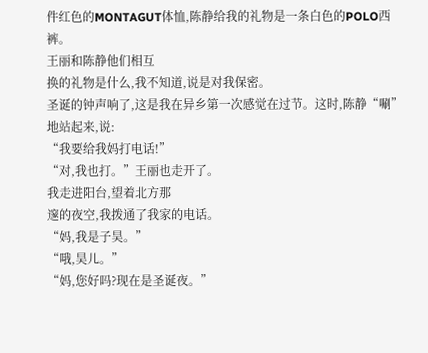件红色的MONTAGUT体恤,陈静给我的礼物是一条白色的POLO西裤。
王丽和陈静他们相互
换的礼物是什么,我不知道,说是对我保密。
圣诞的钟声响了,这是我在异乡第一次感觉在过节。这时,陈静“唰”地站起来,说:
“我要给我妈打电话!”
“对,我也打。”王丽也走开了。
我走进阳台,望着北方那
邃的夜空,我拨通了我家的电话。
“妈,我是子昊。”
“哦,昊儿。”
“妈,您好吗?现在是圣诞夜。”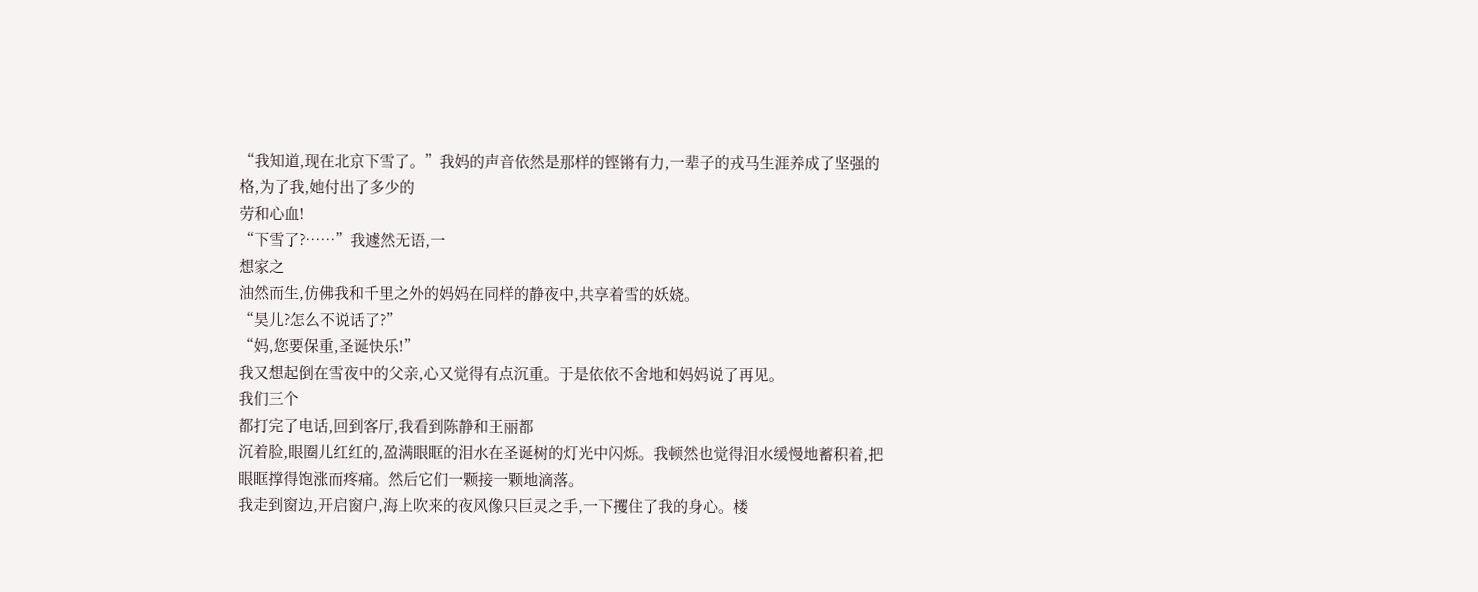“我知道,现在北京下雪了。”我妈的声音依然是那样的铿锵有力,一辈子的戎马生涯养成了坚强的
格,为了我,她付出了多少的
劳和心血!
“下雪了?……”我遽然无语,一
想家之
油然而生,仿佛我和千里之外的妈妈在同样的静夜中,共享着雪的妖娆。
“昊儿?怎么不说话了?”
“妈,您要保重,圣诞快乐!”
我又想起倒在雪夜中的父亲,心又觉得有点沉重。于是依依不舍地和妈妈说了再见。
我们三个
都打完了电话,回到客厅,我看到陈静和王丽都
沉着脸,眼圈儿红红的,盈满眼眶的泪水在圣诞树的灯光中闪烁。我顿然也觉得泪水缓慢地蓄积着,把眼眶撑得饱涨而疼痛。然后它们一颗接一颗地滴落。
我走到窗边,开启窗户,海上吹来的夜风像只巨灵之手,一下攫住了我的身心。楼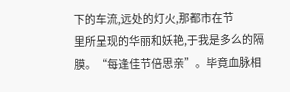下的车流,远处的灯火,那都市在节
里所呈现的华丽和妖艳,于我是多么的隔膜。“每逢佳节倍思亲”。毕竟血脉相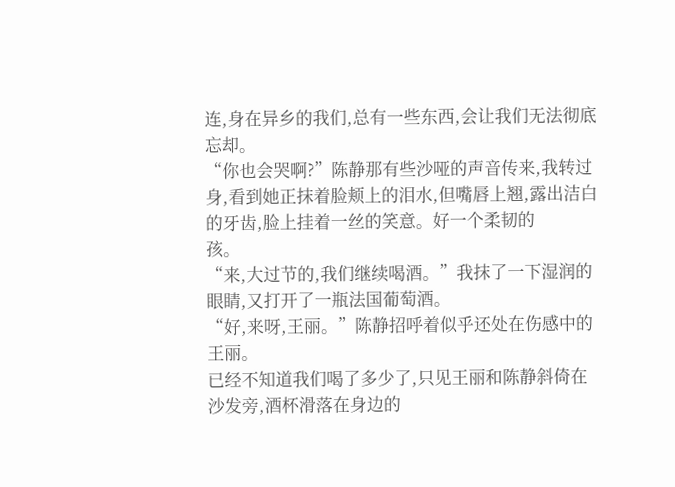连,身在异乡的我们,总有一些东西,会让我们无法彻底忘却。
“你也会哭啊?”陈静那有些沙哑的声音传来,我转过身,看到她正抹着脸颊上的泪水,但嘴唇上翘,露出洁白的牙齿,脸上挂着一丝的笑意。好一个柔韧的
孩。
“来,大过节的,我们继续喝酒。”我抹了一下湿润的眼睛,又打开了一瓶法国葡萄酒。
“好,来呀,王丽。”陈静招呼着似乎还处在伤感中的王丽。
已经不知道我们喝了多少了,只见王丽和陈静斜倚在沙发旁,酒杯滑落在身边的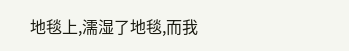地毯上,濡湿了地毯,而我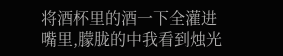将酒杯里的酒一下全灌进嘴里,朦胧的中我看到烛光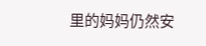里的妈妈仍然安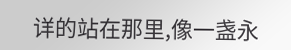详的站在那里,像一盏永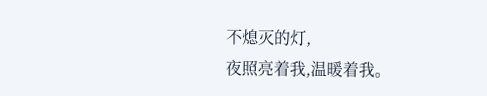不熄灭的灯,
夜照亮着我,温暖着我。